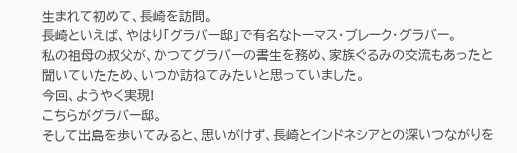生まれて初めて、長崎を訪問。
長崎といえば、やはり「グラバー邸」で有名なトーマス・ブレーク・グラバー。
私の祖母の叔父が、かつてグラバーの書生を務め、家族ぐるみの交流もあったと聞いていたため、いつか訪ねてみたいと思っていました。
今回、ようやく実現!
こちらがグラバー邸。
そして出島を歩いてみると、思いがけず、長崎とインドネシアとの深いつながりを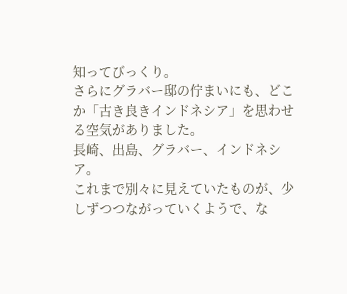知ってびっくり。
さらにグラバー邸の佇まいにも、どこか「古き良きインドネシア」を思わせる空気がありました。
長崎、出島、グラバー、インドネシア。
これまで別々に見えていたものが、少しずつつながっていくようで、な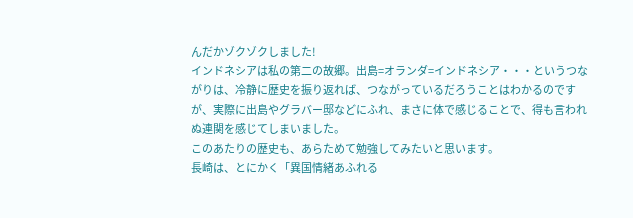んだかゾクゾクしました!
インドネシアは私の第二の故郷。出島=オランダ=インドネシア・・・というつながりは、冷静に歴史を振り返れば、つながっているだろうことはわかるのですが、実際に出島やグラバー邸などにふれ、まさに体で感じることで、得も言われぬ連関を感じてしまいました。
このあたりの歴史も、あらためて勉強してみたいと思います。
長崎は、とにかく「異国情緒あふれる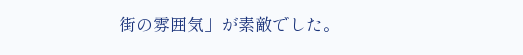街の雰囲気」が素敵でした。